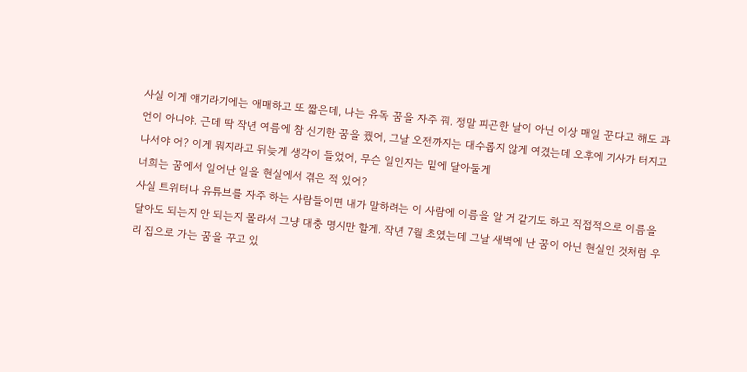사실 이게 얘기라기에는 애매하고 또 짧은데, 나는 유독 꿈을 자주 꿔. 정말 피곤한 날이 아닌 이상 매일 꾼다고 해도 과언이 아니야. 근데 딱 작년 여름에 참 신기한 꿈을 꿨어, 그날 오전까지는 대수롭지 않게 여겼는데 오후에 기사가 터지고 나서야 어? 이게 뭐지라고 뒤늦게 생각이 들었어, 무슨 일인지는 밑에 달아둘게
너희는 꿈에서 일어난 일을 현실에서 겪은 적 있어?
사실 트위터나 유튜브를 자주 하는 사람들이면 내가 말하려는 이 사람에 이름을 알 거 같기도 하고 직접적으로 이름을 달아도 되는지 안 되는지 몰라서 그냥 대충 명시만 할게. 작년 7월 초였는데 그날 새벽에 난 꿈이 아닌 현실인 것처럼 우리 집으로 가는 꿈을 꾸고 있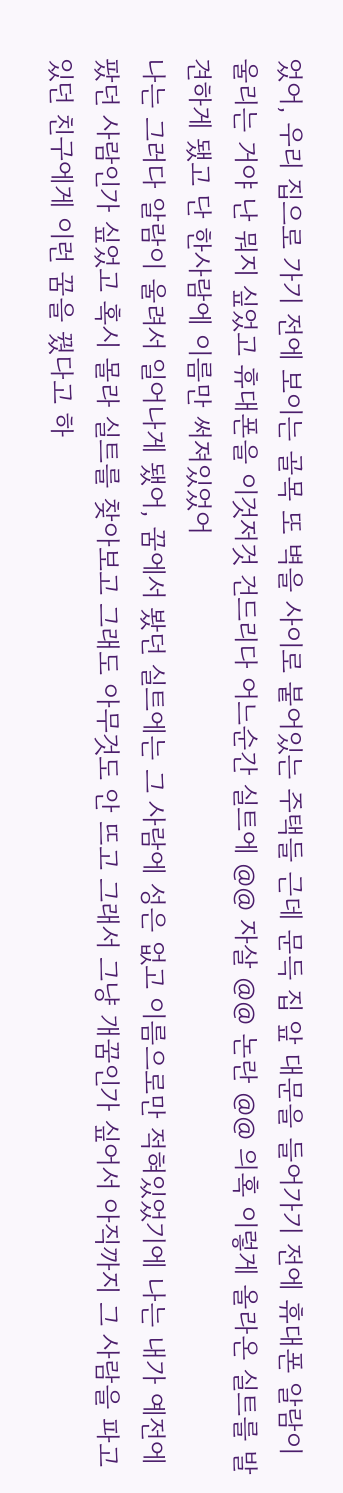었어, 우리 집으로 가기 전에 보이는 골목 또 벽을 사이로 붙어있는 주택들 근데 문득 집 앞 대문을 들어가기 전에 휴대폰 알람이 울리는 거야 난 뭐지 싶었고 휴대폰을 이것저것 건드리다 어느순간 실트에 @@ 자살 @@ 논란 @@ 의혹 이렇게 올라온 실트를 발견하게 됐고 단 한사람에 이름만 써져있었어
나는 그러다 알람이 울려서 일어나게 됐어, 꿈에서 봤던 실트에는 그 사람에 성은 없고 이름으로만 적혀있었기에 나는 내가 예전에 팠던 사람인가 싶었고 혹시 몰라 실트를 찾아보고 그래도 아무것도 안 뜨고 그래서 그냥 개꿈인가 싶어서 아직까지 그 사람을 파고있던 친구에게 이런 꿈을 꿨다고 하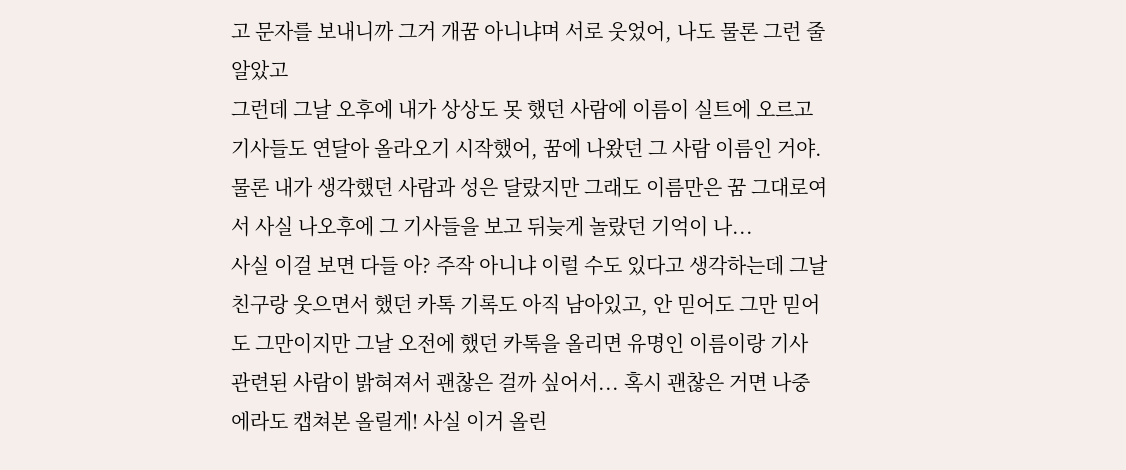고 문자를 보내니까 그거 개꿈 아니냐며 서로 웃었어, 나도 물론 그런 줄 알았고
그런데 그날 오후에 내가 상상도 못 했던 사람에 이름이 실트에 오르고 기사들도 연달아 올라오기 시작했어, 꿈에 나왔던 그 사람 이름인 거야. 물론 내가 생각했던 사람과 성은 달랐지만 그래도 이름만은 꿈 그대로여서 사실 나오후에 그 기사들을 보고 뒤늦게 놀랐던 기억이 나...
사실 이걸 보면 다들 아? 주작 아니냐 이럴 수도 있다고 생각하는데 그날 친구랑 웃으면서 했던 카톡 기록도 아직 남아있고, 안 믿어도 그만 믿어도 그만이지만 그날 오전에 했던 카톡을 올리면 유명인 이름이랑 기사 관련된 사람이 밝혀져서 괜찮은 걸까 싶어서... 혹시 괜찮은 거면 나중에라도 캡쳐본 올릴게! 사실 이거 올린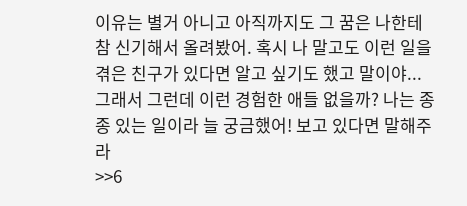이유는 별거 아니고 아직까지도 그 꿈은 나한테 참 신기해서 올려봤어. 혹시 나 말고도 이런 일을 겪은 친구가 있다면 알고 싶기도 했고 말이야... 그래서 그런데 이런 경험한 애들 없을까? 나는 종종 있는 일이라 늘 궁금했어! 보고 있다면 말해주라
>>6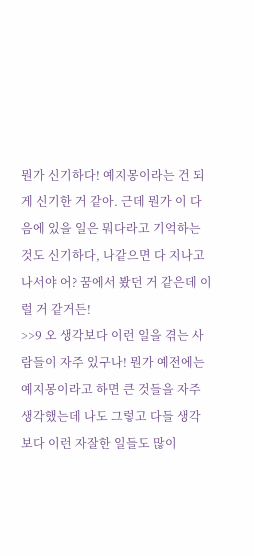뭔가 신기하다! 예지몽이라는 건 되게 신기한 거 같아. 근데 뭔가 이 다음에 있을 일은 뭐다라고 기억하는 것도 신기하다, 나같으면 다 지나고 나서야 어? 꿈에서 봤던 거 같은데 이럴 거 같거든!
>>9 오 생각보다 이런 일을 겪는 사람들이 자주 있구나! 뭔가 예전에는 예지몽이라고 하면 큰 것들을 자주 생각했는데 나도 그렇고 다들 생각보다 이런 자잘한 일들도 많이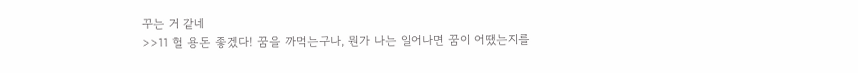꾸는 거 같네
>>11 헐 용돈 좋겠다! 꿈을 까먹는구나, 뭔가 나는 일어나면 꿈이 어땠는지를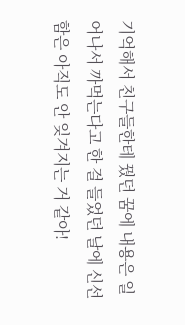기억해서 친구들한테 꿨던 꿈에 내용은 일어나서 까먹는다고 한 걸 들었던 날에 신선함은 아직도 안 잊겨지는 거 같아!